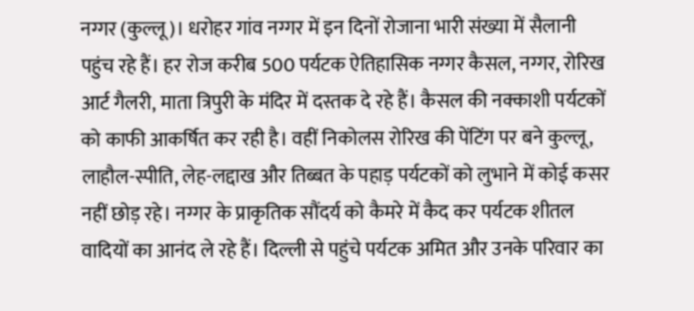नग्गर (कुल्लू)। धरोहर गांव नग्गर में इन दिनों रोजाना भारी संख्या में सैलानी पहुंच रहे हैं। हर रोज करीब 500 पर्यटक ऐतिहासिक नग्गर कैसल, नग्गर, रोरिख आर्ट गैलरी, माता त्रिपुरी के मंदिर में दस्तक दे रहे हैं। कैसल की नक्काशी पर्यटकों को काफी आकर्षित कर रही है। वहीं निकोलस रोरिख की पेंटिंग पर बने कुल्लू, लाहौल-स्पीति, लेह-लद्दाख और तिब्बत के पहाड़ पर्यटकों को लुभाने में कोई कसर नहीं छोड़ रहे। नग्गर के प्राकृतिक सौंदर्य को कैमरे में कैद कर पर्यटक शीतल वादियों का आनंद ले रहे हैं। दिल्ली से पहुंचे पर्यटक अमित और उनके परिवार का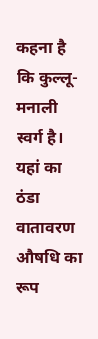कहना है कि कुल्लू-मनाली स्वर्ग है। यहां का ठंडा वातावरण औषधि का रूप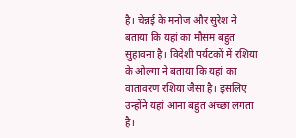है। चेन्नई के मनोज और सुरेश ने बताया कि यहां का मौसम बहुत सुहावना है। विदेशी पर्यटकों में रशिया के ओल्गा ने बताया कि यहां का वातावरण रशिया जैसा है। इसलिए उन्होंने यहां आना बहुत अच्छा लगता है।